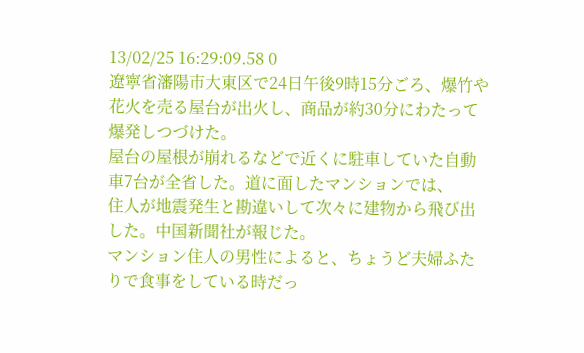13/02/25 16:29:09.58 0
遼寧省瀋陽市大東区で24日午後9時15分ごろ、爆竹や花火を売る屋台が出火し、商品が約30分にわたって爆発しつづけた。
屋台の屋根が崩れるなどで近くに駐車していた自動車7台が全省した。道に面したマンションでは、
住人が地震発生と勘違いして次々に建物から飛び出した。中国新聞社が報じた。
マンション住人の男性によると、ちょうど夫婦ふたりで食事をしている時だっ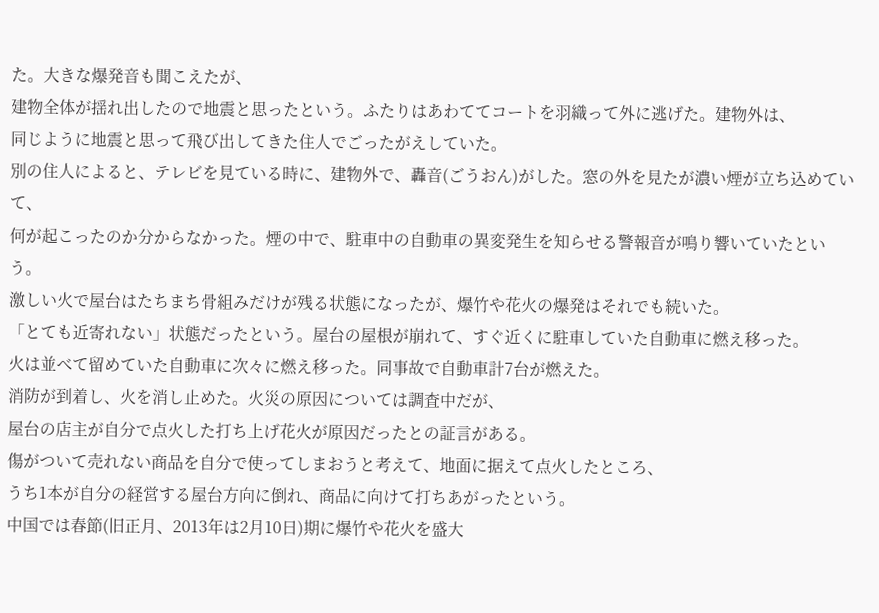た。大きな爆発音も聞こえたが、
建物全体が揺れ出したので地震と思ったという。ふたりはあわててコートを羽織って外に逃げた。建物外は、
同じように地震と思って飛び出してきた住人でごったがえしていた。
別の住人によると、テレビを見ている時に、建物外で、轟音(ごうおん)がした。窓の外を見たが濃い煙が立ち込めていて、
何が起こったのか分からなかった。煙の中で、駐車中の自動車の異変発生を知らせる警報音が鳴り響いていたという。
激しい火で屋台はたちまち骨組みだけが残る状態になったが、爆竹や花火の爆発はそれでも続いた。
「とても近寄れない」状態だったという。屋台の屋根が崩れて、すぐ近くに駐車していた自動車に燃え移った。
火は並べて留めていた自動車に次々に燃え移った。同事故で自動車計7台が燃えた。
消防が到着し、火を消し止めた。火災の原因については調査中だが、
屋台の店主が自分で点火した打ち上げ花火が原因だったとの証言がある。
傷がついて売れない商品を自分で使ってしまおうと考えて、地面に据えて点火したところ、
うち1本が自分の経営する屋台方向に倒れ、商品に向けて打ちあがったという。
中国では春節(旧正月、2013年は2月10日)期に爆竹や花火を盛大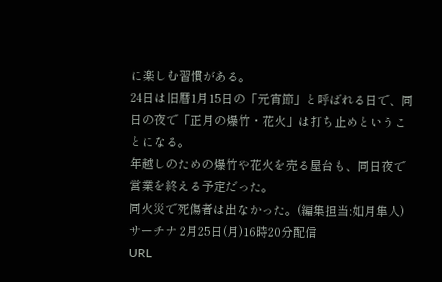に楽しむ習慣がある。
24日は旧暦1月15日の「元宵節」と呼ばれる日で、同日の夜で「正月の爆竹・花火」は打ち止めということになる。
年越しのための爆竹や花火を売る屋台も、同日夜で営業を終える予定だった。
同火災で死傷者は出なかった。(編集担当:如月隼人)
サーチナ 2月25日(月)16時20分配信
URL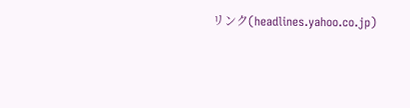リンク(headlines.yahoo.co.jp)